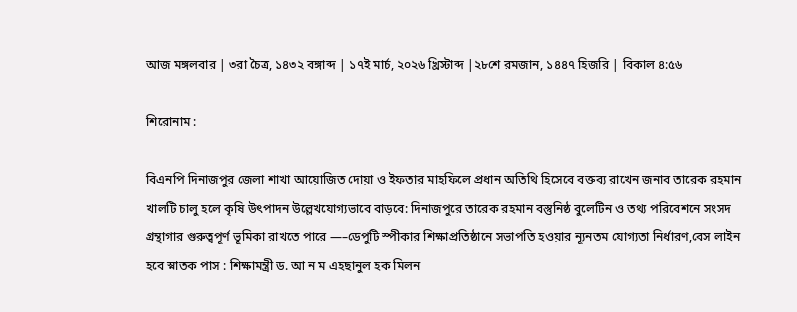আজ মঙ্গলবার | ৩রা চৈত্র, ১৪৩২ বঙ্গাব্দ | ১৭ই মার্চ, ২০২৬ খ্রিস্টাব্দ |২৮শে রমজান, ১৪৪৭ হিজরি | বিকাল ৪:৫৬

শিরোনাম :

বিএনপি দিনাজপুর জেলা শাখা আয়োজিত দোয়া ও ইফতার মাহফিলে প্রধান অতিথি হিসেবে বক্তব্য রাখেন জনাব তারেক রহমান খালটি চালু হলে কৃষি উৎপাদন উল্লেখযোগ্যভাবে বাড়বে: দিনাজপুরে তারেক রহমান বস্তুনিষ্ঠ বুলেটিন ও তথ্য পরিবেশনে সংসদ গ্রন্থাগার গুরুত্বপূর্ণ ভূমিকা রাখতে পারে —–ডেপুটি স্পীকার শিক্ষাপ্রতিষ্ঠানে সভাপতি হওয়ার ন্যূনতম যোগ্যতা নির্ধারণ,বেস লাইন হবে স্নাতক পাস : শিক্ষামন্ত্রী ড. আ ন ম এহছানুল হক মিলন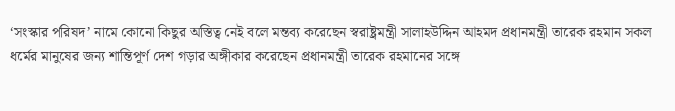‘সংস্কার পরিষদ’ নামে কোনো কিছুর অস্তিত্ব নেই বলে মন্তব্য করেছেন স্বরাষ্ট্রমন্ত্রী সালাহউদ্দিন আহমদ প্রধানমন্ত্রী তারেক রহমান সকল ধর্মের মানুষের জন্য শান্তিপূর্ণ দেশ গড়ার অঙ্গীকার করেছেন প্রধানমন্ত্রী তারেক রহমানের সঙ্গে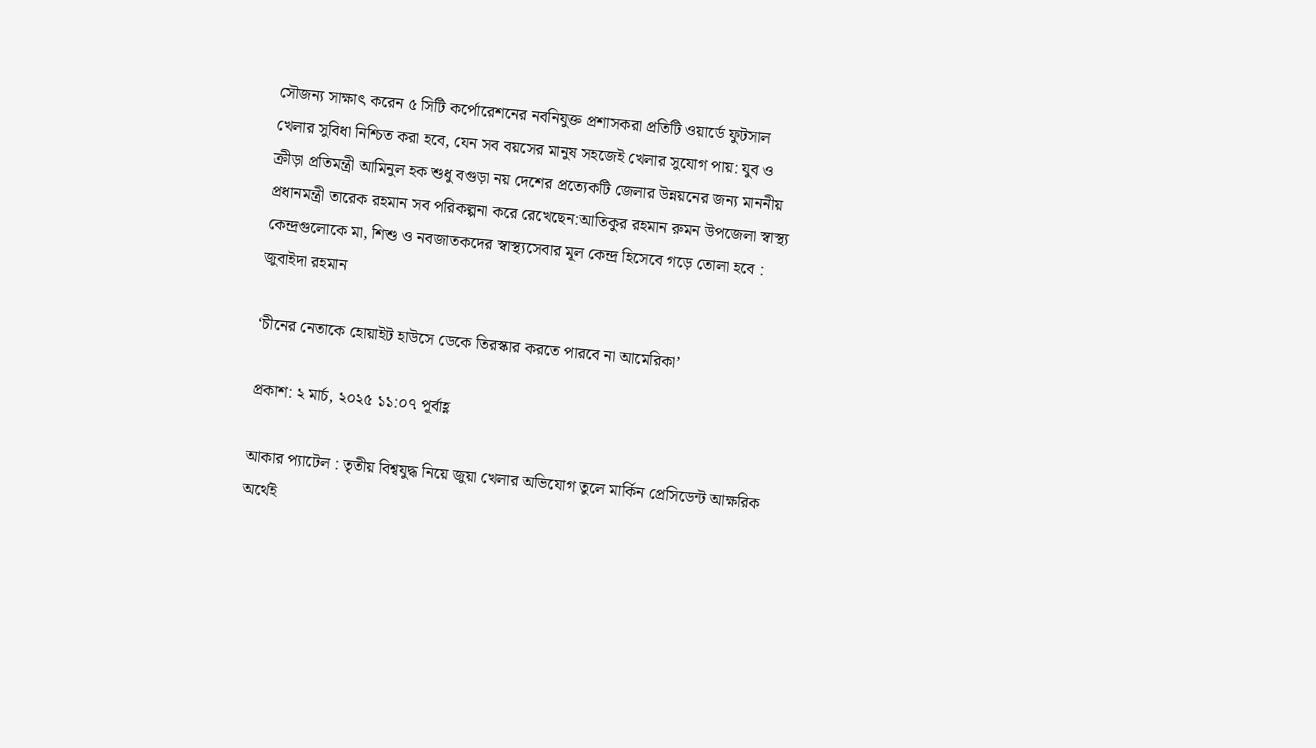সৌজন্য সাক্ষাৎ করেন ৫ সিটি কর্পোরেশনের নবনিযুক্ত প্রশাসকরা প্রতিটি ওয়ার্ডে ফুটসাল খেলার সুবিধা নিশ্চিত করা হবে, যেন সব বয়সের মানুষ সহজেই খেলার সুযোগ পায়: যুব ও ক্রীড়া প্রতিমন্ত্রী আমিনুল হক শুধু বগুড়া নয় দেশের প্রত্যেকটি জেলার উন্নয়নের জন্য মাননীয় প্রধানমন্ত্রী তারেক রহমান সব পরিকল্পনা করে রেখেছেন:আতিকুর রহমান রুমন উপজেলা স্বাস্থ্য কেন্দ্রগুলোকে মা, শিশু ও নবজাতকদের স্বাস্থ্যসেবার মূল কেন্দ্র হিসেবে গড়ে তোলা হবে : জুবাইদা রহমান

‘চীনের নেতাকে হোয়াইট হাউসে ডেকে তিরস্কার করতে পারবে না আমেরিকা’

প্রকাশ: ২ মার্চ, ২০২৫ ১১:০৭ পূর্বাহ্ণ

আকার প্যাটেল : তৃতীয় বিশ্বযুদ্ধ নিয়ে জুয়া খেলার অভিযোগ তুলে মার্কিন প্রেসিডেন্ট আক্ষরিক অর্থেই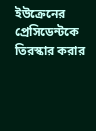ইউক্রেনের প্রেসিডেন্টকে তিরস্কার করার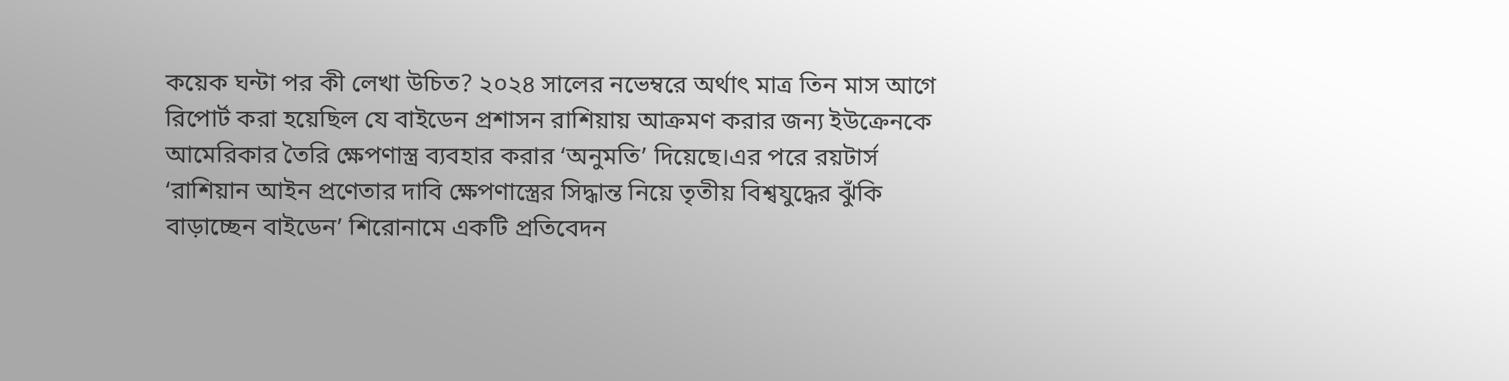কয়েক ঘন্টা পর কী লেখা উচিত? ২০২৪ সালের নভেম্বরে অর্থাৎ মাত্র তিন মাস আগে রিপোর্ট করা হয়েছিল যে বাইডেন প্রশাসন রাশিয়ায় আক্রমণ করার জন্য ইউক্রেনকে আমেরিকার তৈরি ক্ষেপণাস্ত্র ব্যবহার করার ‘অনুমতি’ দিয়েছে।এর পরে রয়টার্স ‘রাশিয়ান আইন প্রণেতার দাবি ক্ষেপণাস্ত্রের সিদ্ধান্ত নিয়ে তৃতীয় বিশ্বযুদ্ধের ঝুঁকি বাড়াচ্ছেন বাইডেন’ শিরোনামে একটি প্রতিবেদন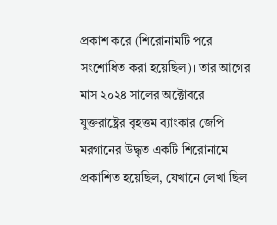প্রকাশ করে (শিরোনামটি পরে সংশোধিত করা হয়েছিল)। তার আগের মাস ২০২৪ সালের অক্টোবরে যুক্তরাষ্ট্রের বৃহত্তম ব্যাংকার জেপি মরগানের উদ্ধৃত একটি শিরোনামে প্রকাশিত হয়েছিল, যেখানে লেখা ছিল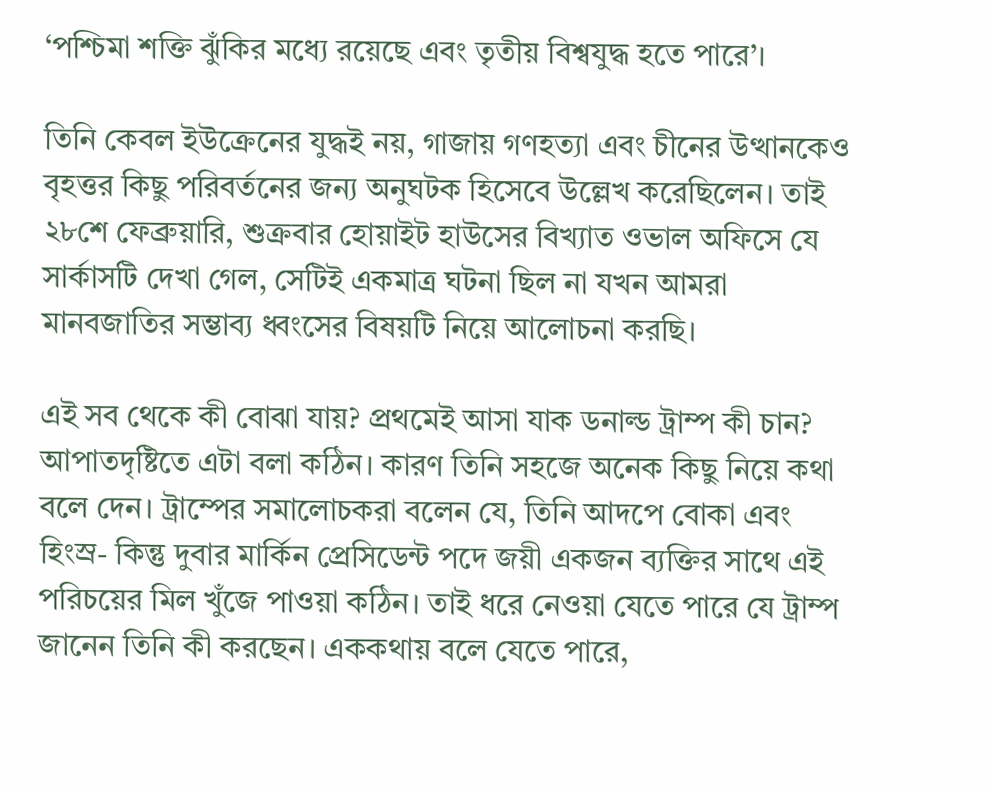‘পশ্চিমা শক্তি ঝুঁকির মধ্যে রয়েছে এবং তৃতীয় বিশ্বযুদ্ধ হতে পারে’।

তিনি কেবল ইউক্রেনের যুদ্ধই নয়, গাজায় গণহত্যা এবং চীনের উত্থানকেও বৃহত্তর কিছু পরিবর্তনের জন্য অনুঘটক হিসেবে উল্লেখ করেছিলেন। তাই ২৮শে ফেব্রুয়ারি, শুক্রবার হোয়াইট হাউসের বিখ্যাত ওভাল অফিসে যে সার্কাসটি দেখা গেল, সেটিই একমাত্র ঘটনা ছিল না যখন আমরা মানবজাতির সম্ভাব্য ধ্বংসের বিষয়টি নিয়ে আলোচনা করছি।

এই সব থেকে কী বোঝা যায়? প্রথমেই আসা যাক ডনাল্ড ট্রাম্প কী চান? আপাতদৃষ্টিতে এটা বলা কঠিন। কারণ তিনি সহজে অনেক কিছু নিয়ে কথা বলে দেন। ট্রাম্পের সমালোচকরা বলেন যে, তিনি আদপে বোকা এবং হিংস্র- কিন্তু দুবার মার্কিন প্রেসিডেন্ট পদে জয়ী একজন ব্যক্তির সাথে এই পরিচয়ের মিল খুঁজে পাওয়া কঠিন। তাই ধরে নেওয়া যেতে পারে যে ট্রাম্প জানেন তিনি কী করছেন। এককথায় বলে যেতে পারে,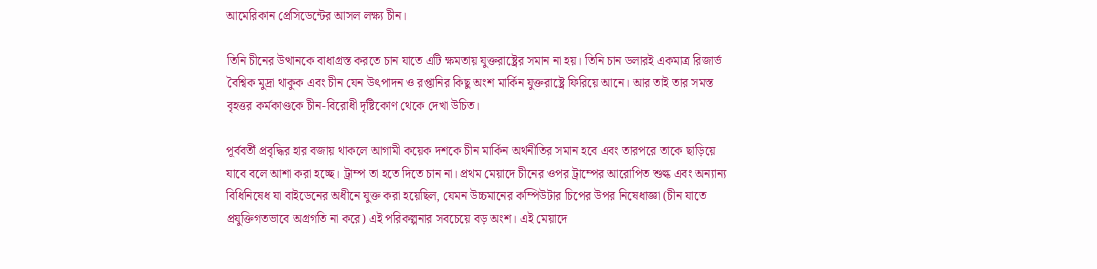আমেরিকান প্রেসিডেন্টের আসল লক্ষ্য চীন।

তিনি চীনের উত্থানকে বাধাগ্রস্ত করতে চান যাতে এটি ক্ষমতায় যুক্তরাষ্ট্রের সমান না হয়। তিনি চান ডলারই একমাত্র রিজার্ভ বৈশ্বিক মুদ্রা থাকুক এবং চীন যেন উৎপাদন ও রপ্তানির কিছু অংশ মার্কিন যুক্তরাষ্ট্রে ফিরিয়ে আনে। আর তাই তার সমস্ত বৃহত্তর কর্মকাণ্ডকে চীন-বিরোধী দৃষ্টিকোণ থেকে দেখা উচিত।

পূর্ববর্তী প্রবৃদ্ধির হার বজায় থাকলে আগামী কয়েক দশকে চীন মার্কিন অর্থনীতির সমান হবে এবং তারপরে তাকে ছাড়িয়ে যাবে বলে আশা করা হচ্ছে। ট্রাম্প তা হতে দিতে চান না। প্রথম মেয়াদে চীনের ওপর ট্রাম্পের আরোপিত শুল্ক এবং অন্যান্য বিধিনিষেধ যা বাইডেনের অধীনে যুক্ত করা হয়েছিল, যেমন উচ্চমানের কম্পিউটার চিপের উপর নিষেধাজ্ঞা (চীন যাতে প্রযুক্তিগতভাবে অগ্রগতি না করে) এই পরিকল্পনার সবচেয়ে বড় অংশ। এই মেয়াদে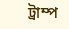ট্রাম্প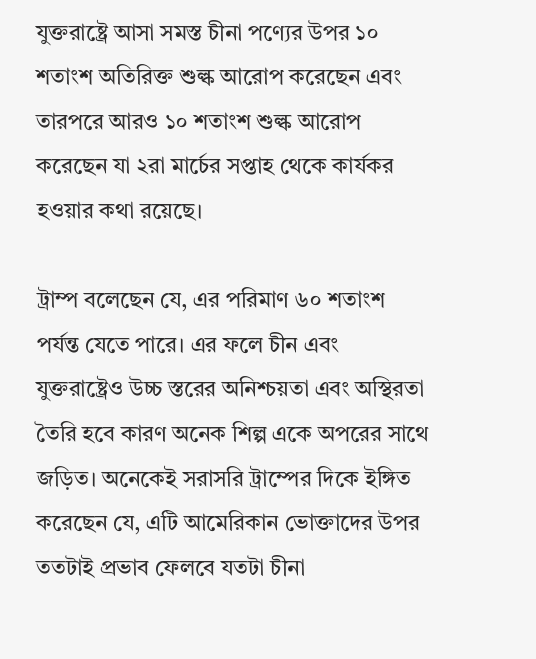যুক্তরাষ্ট্রে আসা সমস্ত চীনা পণ্যের উপর ১০ শতাংশ অতিরিক্ত শুল্ক আরোপ করেছেন এবং তারপরে আরও ১০ শতাংশ শুল্ক আরোপ করেছেন যা ২রা মার্চের সপ্তাহ থেকে কার্যকর হওয়ার কথা রয়েছে।

ট্রাম্প বলেছেন যে, এর পরিমাণ ৬০ শতাংশ পর্যন্ত যেতে পারে। এর ফলে চীন এবং যুক্তরাষ্ট্রেও উচ্চ স্তরের অনিশ্চয়তা এবং অস্থিরতা তৈরি হবে কারণ অনেক শিল্প একে অপরের সাথে জড়িত। অনেকেই সরাসরি ট্রাম্পের দিকে ইঙ্গিত করেছেন যে, এটি আমেরিকান ভোক্তাদের উপর ততটাই প্রভাব ফেলবে যতটা চীনা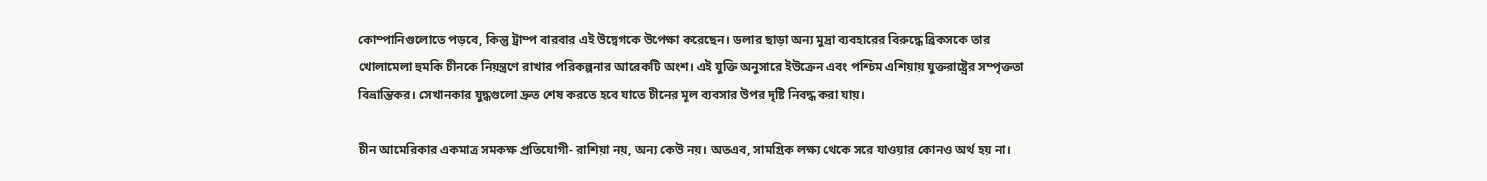কোম্পানিগুলোতে পড়বে, কিন্তু ট্রাম্প বারবার এই উদ্বেগকে উপেক্ষা করেছেন। ডলার ছাড়া অন্য মুদ্রা ব্যবহারের বিরুদ্ধে ব্রিকসকে তার খোলামেলা হুমকি চীনকে নিয়ন্ত্রণে রাখার পরিকল্পনার আরেকটি অংশ। এই যুক্তি অনুসারে ইউক্রেন এবং পশ্চিম এশিয়ায় যুক্তরাষ্ট্রের সম্পৃক্ততা বিভ্রান্তিকর। সেখানকার যুদ্ধগুলো দ্রুত শেষ করতে হবে যাতে চীনের মূল ব্যবসার উপর দৃষ্টি নিবদ্ধ করা যায়।

চীন আমেরিকার একমাত্র সমকক্ষ প্রতিযোগী- রাশিয়া নয়, অন্য কেউ নয়। অতএব, সামগ্রিক লক্ষ্য থেকে সরে যাওয়ার কোনও অর্থ হয় না।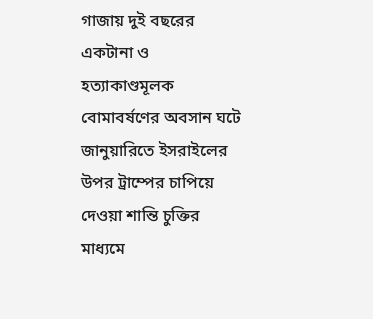গাজায় দুই বছরের একটানা ও হত্যাকাণ্ডমূলক বোমাবর্ষণের অবসান ঘটে জানুয়ারিতে ইসরাইলের উপর ট্রাম্পের চাপিয়ে দেওয়া শান্তি চুক্তির মাধ্যমে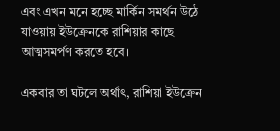এবং এখন মনে হচ্ছে মার্কিন সমর্থন উঠে যাওয়ায় ইউক্রেনকে রাশিয়ার কাছে আত্মসমর্পণ করতে হবে।

একবার তা ঘটলে অর্থাৎ, রাশিয়া ইউক্রেন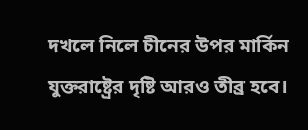দখলে নিলে চীনের উপর মার্কিন যুক্তরাষ্ট্রের দৃষ্টি আরও তীব্র হবে।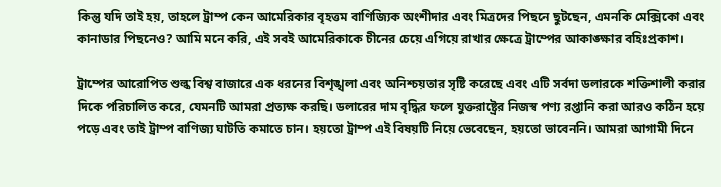কিন্তু যদি তাই হয়, তাহলে ট্রাম্প কেন আমেরিকার বৃহত্তম বাণিজ্যিক অংশীদার এবং মিত্রদের পিছনে ছুটছেন, এমনকি মেক্সিকো এবং কানাডার পিছনেও? আমি মনে করি, এই সবই আমেরিকাকে চীনের চেয়ে এগিয়ে রাখার ক্ষেত্রে ট্রাম্পের আকাঙ্ক্ষার বহিঃপ্রকাশ।

ট্রাম্পের আরোপিত শুল্ক বিশ্ব বাজারে এক ধরনের বিশৃঙ্খলা এবং অনিশ্চয়তার সৃষ্টি করেছে এবং এটি সর্বদা ডলারকে শক্তিশালী করার দিকে পরিচালিত করে, যেমনটি আমরা প্রত্যক্ষ করছি। ডলারের দাম বৃদ্ধির ফলে যুক্তরাষ্ট্রের নিজস্ব পণ্য রপ্তানি করা আরও কঠিন হয়ে পড়ে এবং তাই ট্রাম্প বাণিজ্য ঘাটতি কমাতে চান। হয়তো ট্রাম্প এই বিষয়টি নিয়ে ভেবেছেন, হয়তো ভাবেননি। আমরা আগামী দিনে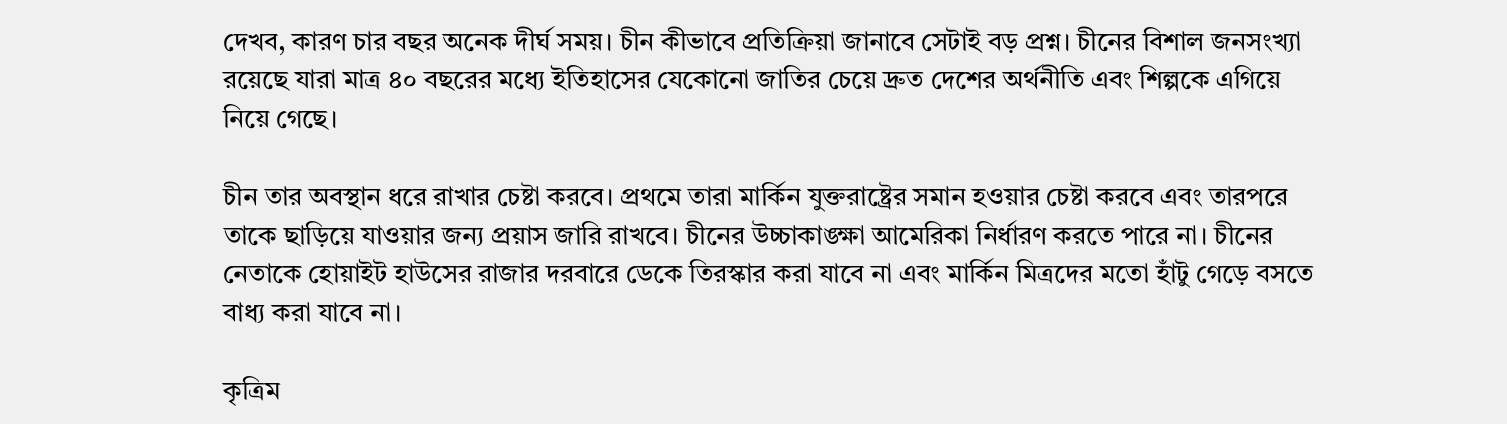দেখব, কারণ চার বছর অনেক দীর্ঘ সময়। চীন কীভাবে প্রতিক্রিয়া জানাবে সেটাই বড় প্রশ্ন। চীনের বিশাল জনসংখ্যা রয়েছে যারা মাত্র ৪০ বছরের মধ্যে ইতিহাসের যেকোনো জাতির চেয়ে দ্রুত দেশের অর্থনীতি এবং শিল্পকে এগিয়ে নিয়ে গেছে।

চীন তার অবস্থান ধরে রাখার চেষ্টা করবে। প্রথমে তারা মার্কিন যুক্তরাষ্ট্রের সমান হওয়ার চেষ্টা করবে এবং তারপরে তাকে ছাড়িয়ে যাওয়ার জন্য প্রয়াস জারি রাখবে। চীনের উচ্চাকাঙ্ক্ষা আমেরিকা নির্ধারণ করতে পারে না। চীনের নেতাকে হোয়াইট হাউসের রাজার দরবারে ডেকে তিরস্কার করা যাবে না এবং মার্কিন মিত্রদের মতো হাঁটু গেড়ে বসতে বাধ্য করা যাবে না।

কৃত্রিম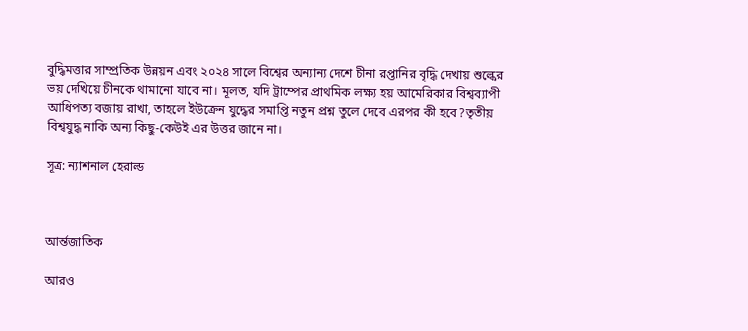বুদ্ধিমত্তার সাম্প্রতিক উন্নয়ন এবং ২০২৪ সালে বিশ্বের অন্যান্য দেশে চীনা রপ্তানির বৃদ্ধি দেখায় শুল্কের ভয় দেখিয়ে চীনকে থামানো যাবে না। মূলত, যদি ট্রাম্পের প্রাথমিক লক্ষ্য হয় আমেরিকার বিশ্বব্যাপী আধিপত্য বজায় রাখা, তাহলে ইউক্রেন যুদ্ধের সমাপ্তি নতুন প্রশ্ন তুলে দেবে এরপর কী হবে?তৃতীয় বিশ্বযুদ্ধ নাকি অন্য কিছু-কেউই এর উত্তর জানে না।

সূত্র: ন্যাশনাল হেরাল্ড



আর্ন্তজাতিক

আরও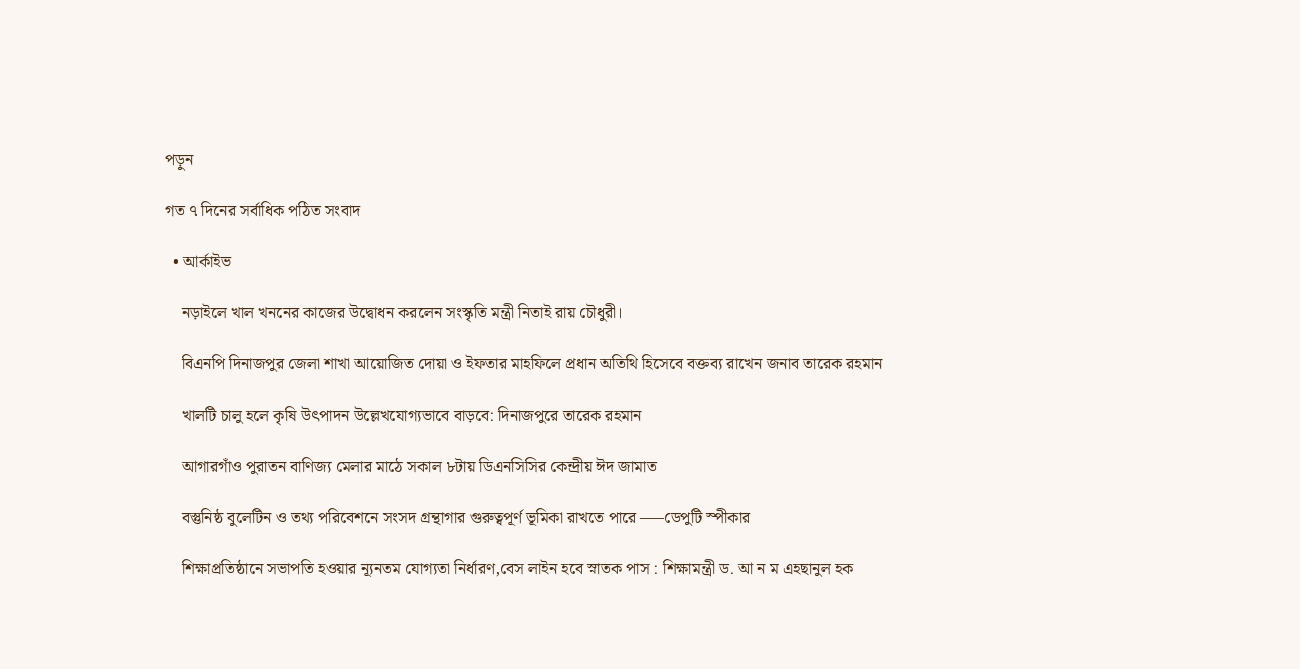পড়ুন

গত ৭ দিনের সর্বাধিক পঠিত সংবাদ

  • আর্কাইভ

    নড়াইলে খাল খননের কাজের উদ্বোধন করলেন সংস্কৃতি মন্ত্রী নিতাই রায় চৌধুরী।

    বিএনপি দিনাজপুর জেলা শাখা আয়োজিত দোয়া ও ইফতার মাহফিলে প্রধান অতিথি হিসেবে বক্তব্য রাখেন জনাব তারেক রহমান

    খালটি চালু হলে কৃষি উৎপাদন উল্লেখযোগ্যভাবে বাড়বে: দিনাজপুরে তারেক রহমান

    আগারগাঁও পুরাতন বাণিজ্য মেলার মাঠে সকাল ৮টায় ডিএনসিসির কেন্দ্রীয় ঈদ জামাত

    বস্তুনিষ্ঠ বুলেটিন ও তথ্য পরিবেশনে সংসদ গ্রন্থাগার গুরুত্বপূর্ণ ভূমিকা রাখতে পারে —–ডেপুটি স্পীকার

    শিক্ষাপ্রতিষ্ঠানে সভাপতি হওয়ার ন্যূনতম যোগ্যতা নির্ধারণ,বেস লাইন হবে স্নাতক পাস : শিক্ষামন্ত্রী ড. আ ন ম এহছানুল হক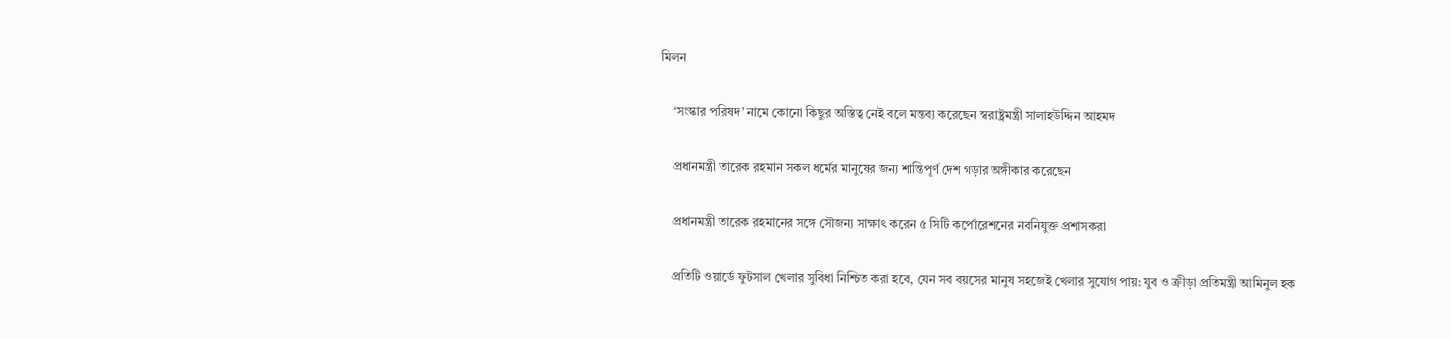মিলন

    ‘সংস্কার পরিষদ’ নামে কোনো কিছুর অস্তিত্ব নেই বলে মন্তব্য করেছেন স্বরাষ্ট্রমন্ত্রী সালাহউদ্দিন আহমদ

    প্রধানমন্ত্রী তারেক রহমান সকল ধর্মের মানুষের জন্য শান্তিপূর্ণ দেশ গড়ার অঙ্গীকার করেছেন

    প্রধানমন্ত্রী তারেক রহমানের সঙ্গে সৌজন্য সাক্ষাৎ করেন ৫ সিটি কর্পোরেশনের নবনিযুক্ত প্রশাসকরা

    প্রতিটি ওয়ার্ডে ফুটসাল খেলার সুবিধা নিশ্চিত করা হবে, যেন সব বয়সের মানুষ সহজেই খেলার সুযোগ পায়: যুব ও ক্রীড়া প্রতিমন্ত্রী আমিনুল হক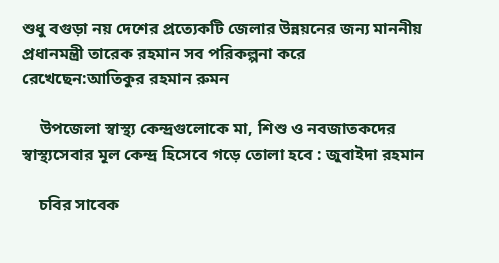শুধু বগুড়া নয় দেশের প্রত্যেকটি জেলার উন্নয়নের জন্য মাননীয় প্রধানমন্ত্রী তারেক রহমান সব পরিকল্পনা করে রেখেছেন:আতিকুর রহমান রুমন

    উপজেলা স্বাস্থ্য কেন্দ্রগুলোকে মা, শিশু ও নবজাতকদের স্বাস্থ্যসেবার মূল কেন্দ্র হিসেবে গড়ে তোলা হবে : জুবাইদা রহমান

    চবির সাবেক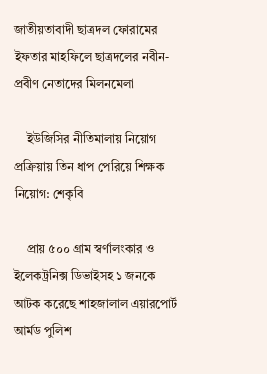জাতীয়তাবাদী ছাত্রদল ফোরামের ইফতার মাহফিলে ছাত্রদলের নবীন- প্রবীণ নেতাদের মিলনমেলা

    ইউজিসির নীতিমালায় নিয়োগ প্রক্রিয়ায় তিন ধাপ পেরিয়ে শিক্ষক নিয়োগ: শেকৃবি

    প্রায় ৫০০ গ্রাম স্বর্ণালংকার ও ইলেকট্রনিক্স ডিভাইসহ ১ জনকে আটক করেছে শাহজালাল এয়ারপোর্ট আর্মড পুলিশ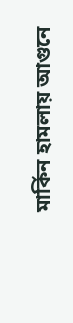মার্কিন হামলায় আগুনে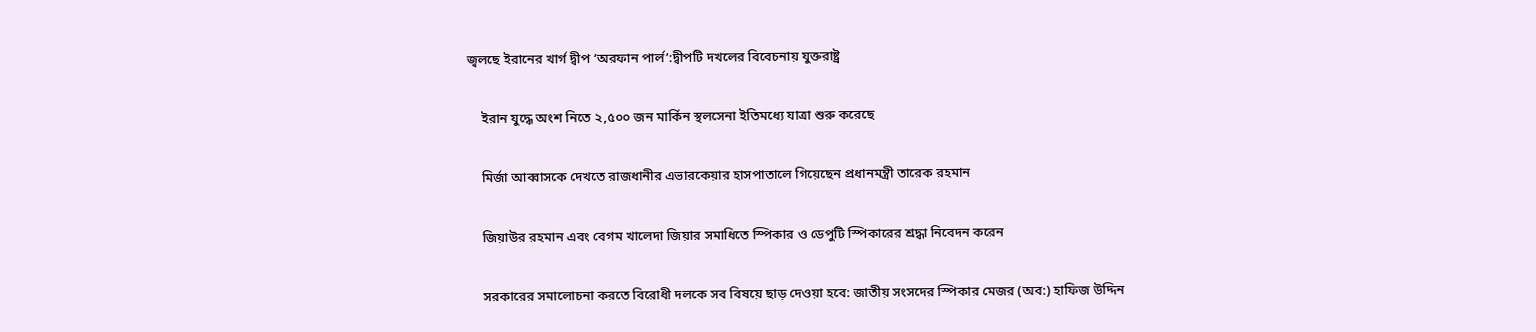জ্বলছে ইরানের খার্গ দ্বীপ ‘অরফান পার্ল’:দ্বীপটি দখলের বিবেচনায় যুক্তরাষ্ট্র

    ইরান যুদ্ধে অংশ নিতে ২,৫০০ জন মার্কিন স্থলসেনা ইতিমধ্যে যাত্রা শুরু করেছে

    মির্জা আব্বাসকে দেখতে রাজধানীর এভারকেয়ার হাসপাতালে গিয়েছেন প্রধানমন্ত্রী তারেক রহমান

    জিয়াউর রহমান এবং বেগম খালেদা জিয়ার সমাধিতে স্পিকার ও ডেপুটি স্পিকারের শ্রদ্ধা নিবেদন করেন

    সরকারের সমালোচনা করতে বিরোধী দলকে সব বিষয়ে ছাড় দেওয়া হবে: জাতীয় সংসদের স্পিকার মেজর (অব:) হাফিজ উদ্দিন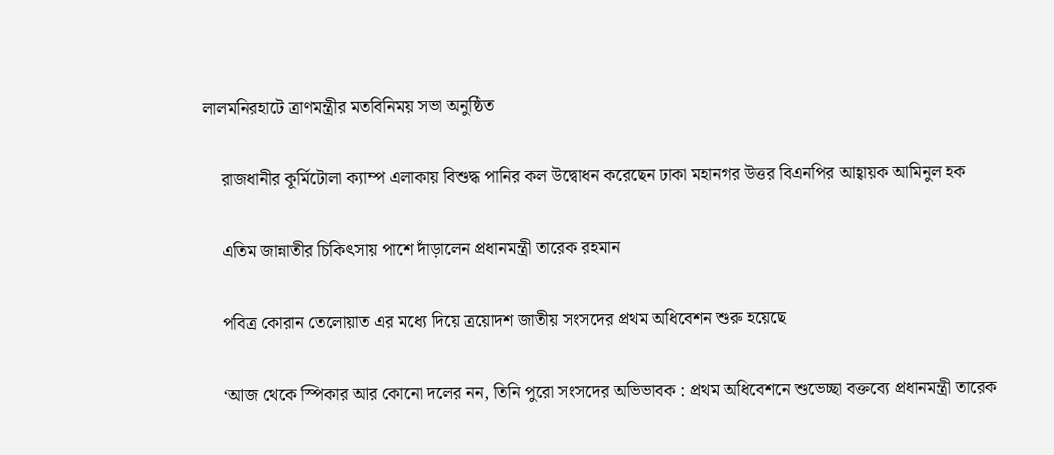লালমনিরহাটে ত্রাণমন্ত্রীর মতবিনিময় সভা অনুষ্ঠিত

    রাজধানীর কূর্মিটোলা ক্যাম্প এলাকায় বিশুদ্ধ পানির কল উদ্বোধন করেছেন ঢাকা মহানগর উত্তর বিএনপির আহ্বায়ক আমিনুল হক

    এতিম জান্নাতীর চিকিৎসায় পাশে দাঁড়ালেন প্রধানমন্ত্রী তারেক রহমান

    পবিত্র কোরান তেলোয়াত এর মধ্যে দিয়ে ত্রয়োদশ জাতীয় সংসদের প্রথম অধিবেশন শুরু হয়েছে

    ‘আজ থেকে স্পিকার আর কোনো দলের নন, তিনি পুরো সংসদের অভিভাবক : প্রথম অধিবেশনে শুভেচ্ছা বক্তব্যে প্রধানমন্ত্রী তারেক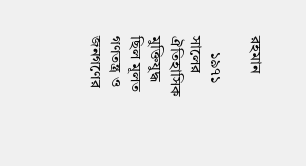রহমান

    ১৯৭১ সালের ঐতিহাসিক মুক্তিযুদ্ধ ছিল মূলত গণতন্ত্র ও জনগণের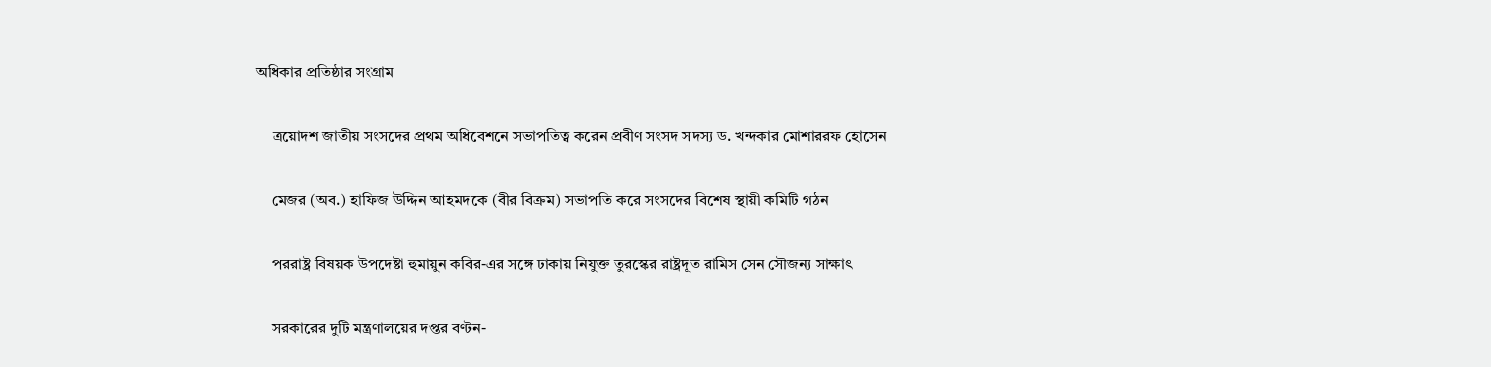অধিকার প্রতিষ্ঠার সংগ্রাম

    ত্রয়োদশ জাতীয় সংসদের প্রথম অধিবেশনে সভাপতিত্ব করেন প্রবীণ সংসদ সদস্য ড. খন্দকার মোশাররফ হোসেন

    মেজর (অব.) হাফিজ উদ্দিন আহমদকে (বীর বিক্রম) সভাপতি করে সংসদের বিশেষ স্থায়ী কমিটি গঠন

    পররাষ্ট্র বিষয়ক উপদেষ্টা হুমায়ুন কবির-এর সঙ্গে ঢাকায় নিযুক্ত তুরস্কের রাষ্ট্রদূত রামিস সেন সৌজন্য সাক্ষাৎ

    সরকারের দুটি মন্ত্রণালয়ের দপ্তর বণ্টন-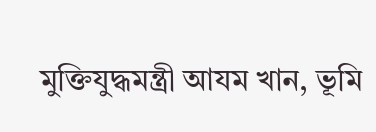মুক্তিযুদ্ধমন্ত্রী আযম খান, ভূমি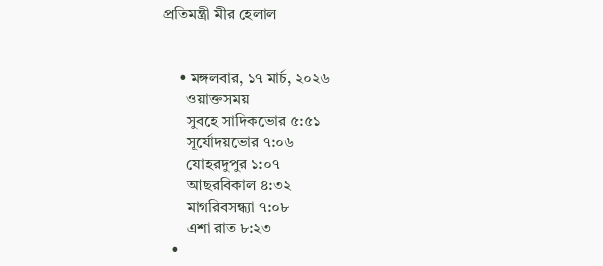প্রতিমন্ত্রী মীর হেলাল


    • মঙ্গলবার, ১৭ মার্চ, ২০২৬
      ওয়াক্তসময়
      সুবহে সাদিকভোর ৫:৫১
      সূর্যোদয়ভোর ৭:০৬
      যোহরদুপুর ১:০৭
      আছরবিকাল ৪:৩২
      মাগরিবসন্ধ্যা ৭:০৮
      এশা রাত ৮:২৩
  •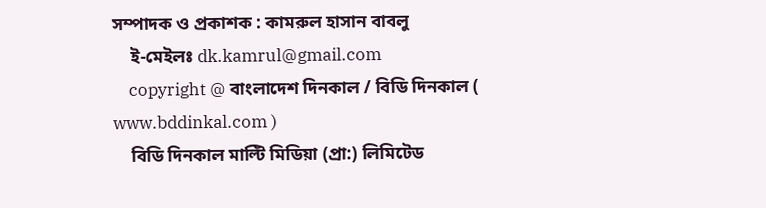সম্পাদক ও প্রকাশক : কামরুল হাসান বাবলু
    ই-মেইলঃ dk.kamrul@gmail.com
    copyright @ বাংলাদেশ দিনকাল / বিডি দিনকাল ( www.bddinkal.com )
    বিডি দিনকাল মাল্টি মিডিয়া (প্রা:) লিমিটেড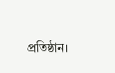প্রতিষ্ঠান।